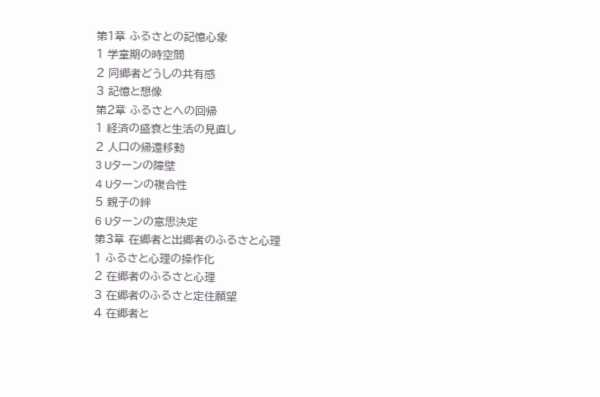第1章 ふるさとの記憶心象
1 学童期の時空間
2 同郷者どうしの共有感
3 記憶と想像
第2章 ふるさとへの回帰
1 経済の盛衰と生活の見直し
2 人口の帰還移動
3 Uターンの障壁
4 Uターンの複合性
5 親子の絆
6 Uターンの意思決定
第3章 在郷者と出郷者のふるさと心理
1 ふるさと心理の操作化
2 在郷者のふるさと心理
3 在郷者のふるさと定住願望
4 在郷者と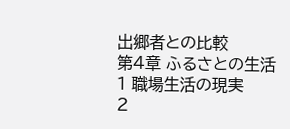出郷者との比較
第4章 ふるさとの生活
1 職場生活の現実
2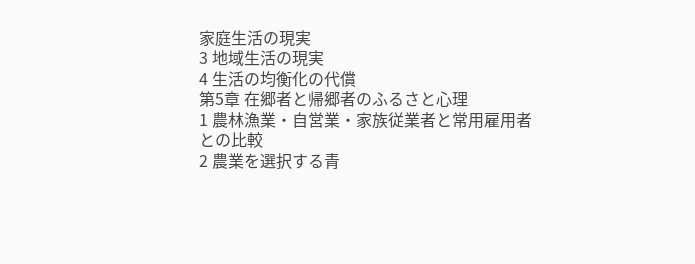家庭生活の現実
3 地域生活の現実
4 生活の均衡化の代償
第5章 在郷者と帰郷者のふるさと心理
1 農林漁業・自営業・家族従業者と常用雇用者との比較
2 農業を選択する青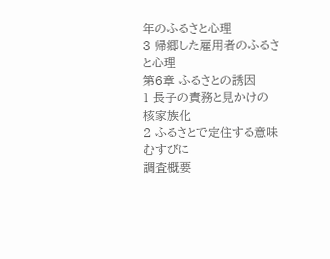年のふるさと心理
3 帰郷した雇用者のふるさと心理
第6章 ふるさとの誘因
1 長子の責務と見かけの核家族化
2 ふるさとで定住する意味
むすびに
調査概要